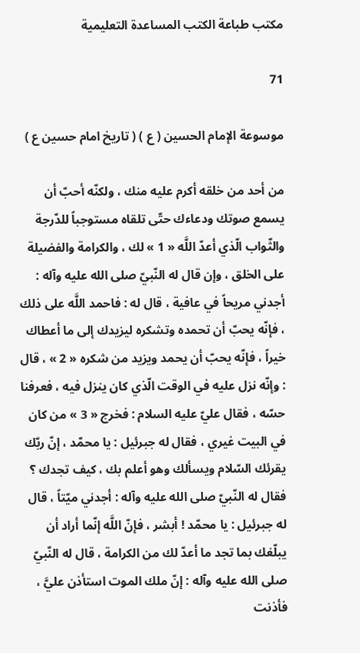مكتب طباعة الكتب المساعدة التعليمية

71

موسوعة الإمام الحسين ( ع ) ( تاريخ امام حسين ع )

من أحد من خلقه أكرم عليه منك ، ولكنّه أحبّ أن يسمع صوتك ودعاءك حتّى تلقاه مستوجباً للدّرجة والثّواب الّذي أعدّ اللَّه « 1 » لك ، والكرامة والفضيلة على الخلق ، وإن قال له النّبيّ صلى الله عليه وآله : أجدني مريحاً في عافية ، قال له : فاحمد اللَّه على ذلك ، فإنّه يحبّ أن تحمده وتشكره ليزيدك إلى ما أعطاك خيراً ، فإنّه يحبّ أن يحمد ويزيد من شكره « 2 » ، قال : وإنّه نزل عليه في الوقت الّذي كان ينزل فيه ، فعرفنا حسّه ، فقال عليّ عليه السلام : فخرج « 3 » من كان في البيت غيري ، فقال له جبرئيل : يا محمّد ، إنّ ربّك يقرئك السّلام ويسألك وهو أعلم بك ، كيف تجدك ؟ فقال له النّبيّ صلى الله عليه وآله : أجدني ميّتاً ، قال له جبرئيل : يا محمّد ! أبشر ، فإنّ اللَّه إنّما أراد أن يبلّغك بما تجد ما أعدّ لك من الكرامة ، قال له النّبيّ صلى الله عليه وآله : إنّ ملك الموت استأذن عليَّ ، فأذنت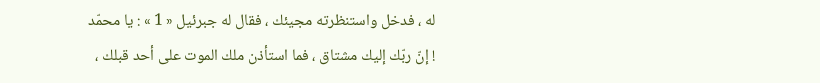له ، فدخل واستنظرته مجيئك ، فقال له جبرئيل « 1 » : يا محمّد ! إنّ ربّك إليك مشتاق ، فما استأذن ملك الموت على أحد قبلك ،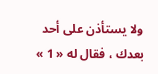ولا يستأذن على أحد بعدك ، فقال له « 1 »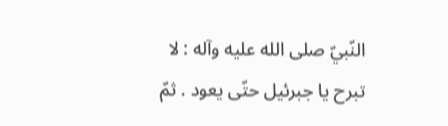النّبيّ صلى الله عليه وآله : لا تبرح يا جبرئيل حتّى يعود . ثمّ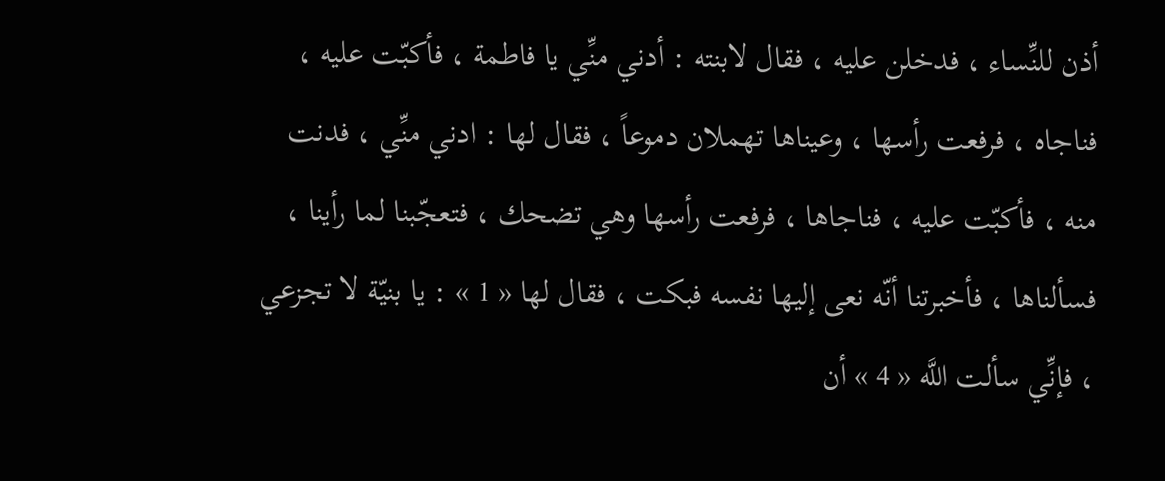أذن للنِّساء ، فدخلن عليه ، فقال لابنته : أدني منِّي يا فاطمة ، فأكبّت عليه ، فناجاه ، فرفعت رأسها ، وعيناها تهملان دموعاً ، فقال لها : ادني منِّي ، فدنت منه ، فأكبّت عليه ، فناجاها ، فرفعت رأسها وهي تضحك ، فتعجّبنا لما رأينا ، فسألناها ، فأخبرتنا أنّه نعى إليها نفسه فبكت ، فقال لها « 1 » : يا بنيّة لا تجزعي ، فإنِّي سألت اللَّه « 4 » أن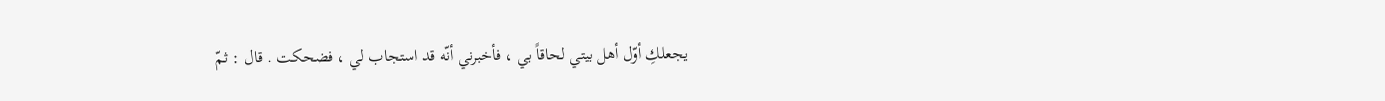يجعلكِ أوّل أهل بيتي لحاقاً بي ، فأخبرني أنّه قد استجاب لي ، فضحكت . قال : ثمّ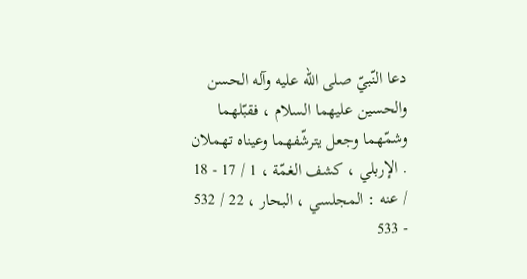دعا النّبيّ صلى الله عليه وآله الحسن والحسين عليهما السلام ، فقبّلهما وشمّهما وجعل يترشّفهما وعيناه تهملان . الإربلي ، كشف الغمّة ، 1 / 17 - 18 / عنه : المجلسي ، البحار ، 22 / 532 - 533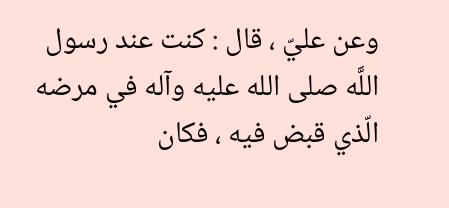وعن عليّ ، قال : كنت عند رسول اللَّه صلى الله عليه وآله في مرضه الّذي قبض فيه ، فكان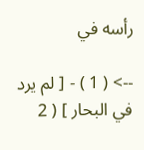رأسه في

--> ( 1 ) - [ لم يرد في البحار ] ( 2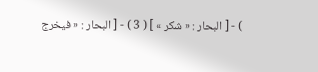) - [ البحار : « شكر » ] ( 3 ) - [ البحار : « فيخرج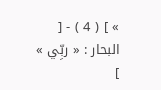» ] ( 4 ) - [ البحار : « ربِّي » ]